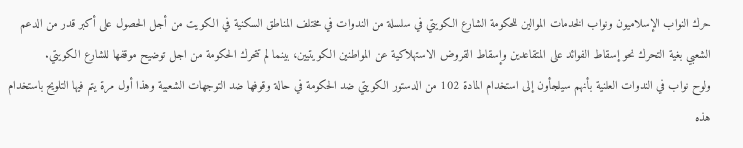حرك النواب الإسلاميون ونواب الخدمات الموالين للحكومة الشارع الكويتي في سلسلة من الندوات في مختلف المناطق السكنية في الكويت من أجل الحصول على أكبر قدر من الدعم الشعبي بغية التحرك نحو إسقاط الفوائد على المتقاعدين وإسقاط القروض الاستهلاكية عن المواطنين الكويتيين، بينما لم تتحرك الحكومة من اجل توضيح موقفها للشارع الكويتي.
ولوح نواب في الندوات العلنية بأنهم سيلجأون إلى استخدام المادة 102 من الدستور الكويتي ضد الحكومة في حالة وقوفها ضد التوجهات الشعبية وهذا أول مرة يتم فيها التلويح باستخدام هذه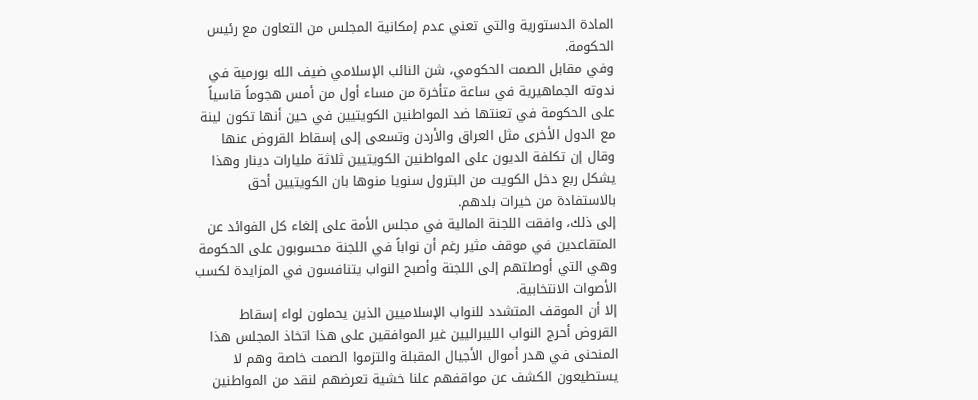المادة الدستورية والتي تعني عدم إمكانية المجلس من التعاون مع رئيس الحكومة.
وفي مقابل الصمت الحكومي، شن النائب الإسلامي ضيف الله بورمية في ندوته الجماهيرية في ساعة متأخرة من مساء أول من أمس هجوماً قاسياً على الحكومة في تعنتها ضد المواطنين الكويتيين في حين أنها تكون لينة مع الدول الأخرى مثل العراق والأردن وتسعى إلى إسقاط القروض عنها وقال إن تكلفة الديون على المواطنين الكويتيين ثلاثة مليارات دينار وهذا يشكل ربع دخل الكويت من البترول سنويا منوها بان الكويتيين أحق بالاستفادة من خيرات بلدهم.
إلى ذلك، وافقت اللجنة المالية في مجلس الأمة على إلغاء كل الفوائد عن المتقاعدين في موقف مثير رغم أن نواباً في اللجنة محسوبون على الحكومة وهي التي أوصلتهم إلى اللجنة وأصبح النواب يتنافسون في المزايدة لكسب الأصوات الانتخابية.
إلا أن الموقف المتشدد للنواب الإسلاميين الذين يحملون لواء إسقاط القروض أحرج النواب الليبراليين غير الموافقين على هذا اتخاذ المجلس هذا المنحنى في هدر أموال الأجيال المقبلة والتزموا الصمت خاصة وهم لا يستطيعون الكشف عن مواقفهم علنا خشية تعرضهم لنقد من المواطنين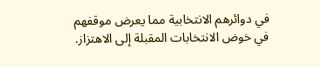في دوائرهم الانتخابية مما يعرض موقفهم في خوض الانتخابات المقبلة إلى الاهتزاز.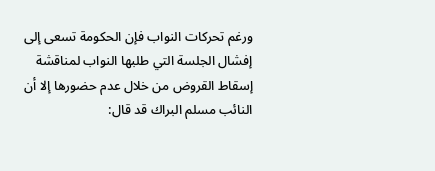ورغم تحركات النواب فإن الحكومة تسعى إلى إفشال الجلسة التي طلبها النواب لمناقشة إسقاط القروض من خلال عدم حضورها إلا أن النائب مسلم البراك قد قال: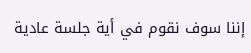إننا سوف نقوم في أية جلسة عادية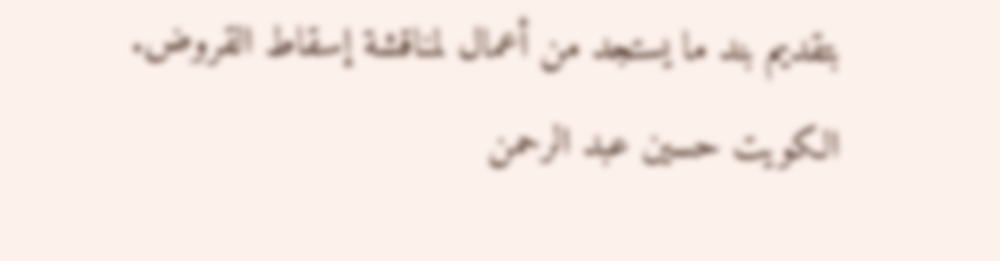بتقديم بند ما يستجد من أعمال لمناقشة إسقاط القروض.
الكويت حسين عبد الرحمن